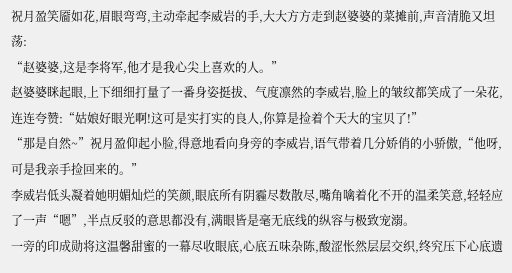祝月盈笑靥如花,眉眼弯弯,主动牵起李威岩的手,大大方方走到赵婆婆的菜摊前,声音清脆又坦荡:
“赵婆婆,这是李将军,他才是我心尖上喜欢的人。”
赵婆婆眯起眼,上下细细打量了一番身姿挺拔、气度凛然的李威岩,脸上的皱纹都笑成了一朵花,连连夸赞:“姑娘好眼光啊!这可是实打实的良人,你算是捡着个天大的宝贝了!”
“那是自然~”祝月盈仰起小脸,得意地看向身旁的李威岩,语气带着几分娇俏的小骄傲,“他呀,可是我亲手捡回来的。”
李威岩低头凝着她明媚灿烂的笑颜,眼底所有阴霾尽数散尽,嘴角噙着化不开的温柔笑意,轻轻应了一声“嗯”,半点反驳的意思都没有,满眼皆是毫无底线的纵容与极致宠溺。
一旁的印成勋将这温馨甜蜜的一幕尽收眼底,心底五味杂陈,酸涩怅然层层交织,终究压下心底遗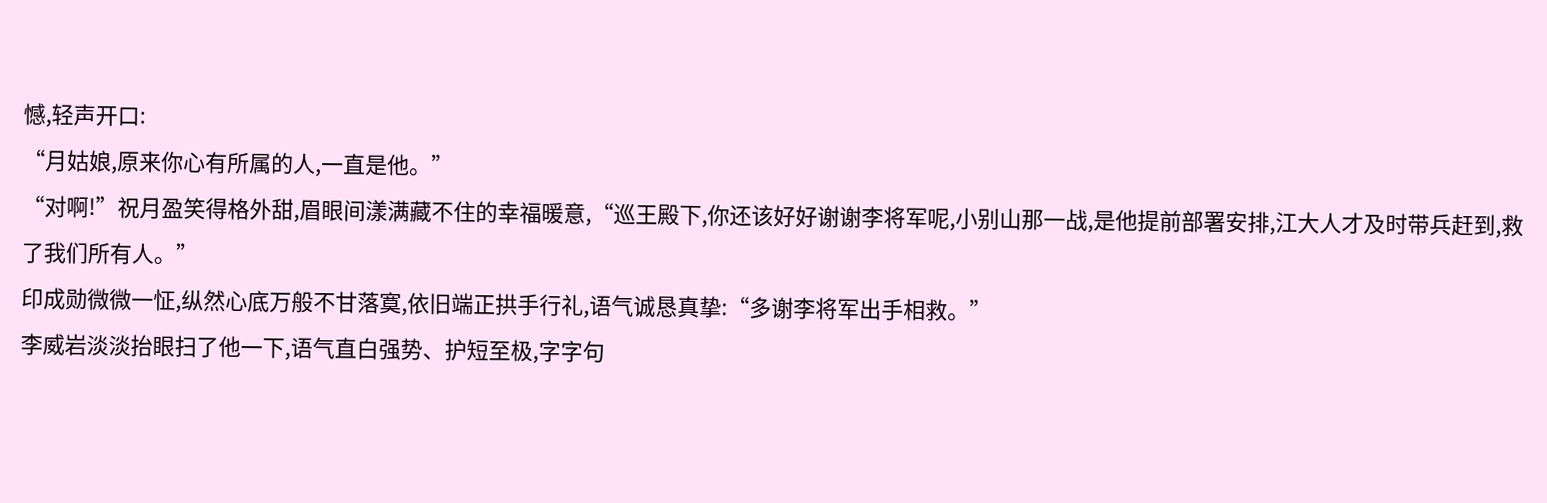憾,轻声开口:
“月姑娘,原来你心有所属的人,一直是他。”
“对啊!”祝月盈笑得格外甜,眉眼间漾满藏不住的幸福暖意,“巡王殿下,你还该好好谢谢李将军呢,小别山那一战,是他提前部署安排,江大人才及时带兵赶到,救了我们所有人。”
印成勋微微一怔,纵然心底万般不甘落寞,依旧端正拱手行礼,语气诚恳真挚:“多谢李将军出手相救。”
李威岩淡淡抬眼扫了他一下,语气直白强势、护短至极,字字句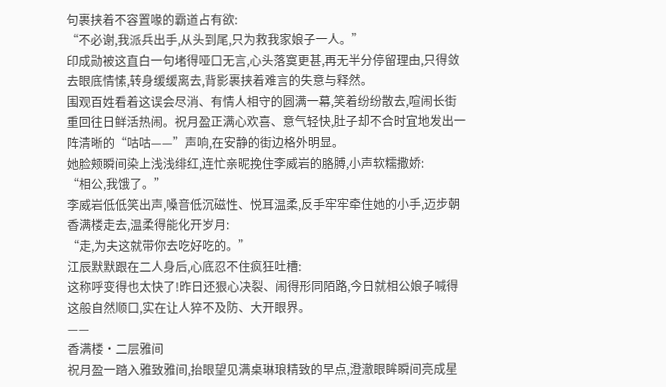句裹挟着不容置喙的霸道占有欲:
“不必谢,我派兵出手,从头到尾,只为救我家娘子一人。”
印成勋被这直白一句堵得哑口无言,心头落寞更甚,再无半分停留理由,只得敛去眼底情愫,转身缓缓离去,背影裹挟着难言的失意与释然。
围观百姓看着这误会尽消、有情人相守的圆满一幕,笑着纷纷散去,喧闹长街重回往日鲜活热闹。祝月盈正满心欢喜、意气轻快,肚子却不合时宜地发出一阵清晰的“咕咕——”声响,在安静的街边格外明显。
她脸颊瞬间染上浅浅绯红,连忙亲昵挽住李威岩的胳膊,小声软糯撒娇:
“相公,我饿了。”
李威岩低低笑出声,嗓音低沉磁性、悦耳温柔,反手牢牢牵住她的小手,迈步朝香满楼走去,温柔得能化开岁月:
“走,为夫这就带你去吃好吃的。”
江辰默默跟在二人身后,心底忍不住疯狂吐槽:
这称呼变得也太快了!昨日还狠心决裂、闹得形同陌路,今日就相公娘子喊得这般自然顺口,实在让人猝不及防、大开眼界。
——
香满楼·二层雅间
祝月盈一踏入雅致雅间,抬眼望见满桌琳琅精致的早点,澄澈眼眸瞬间亮成星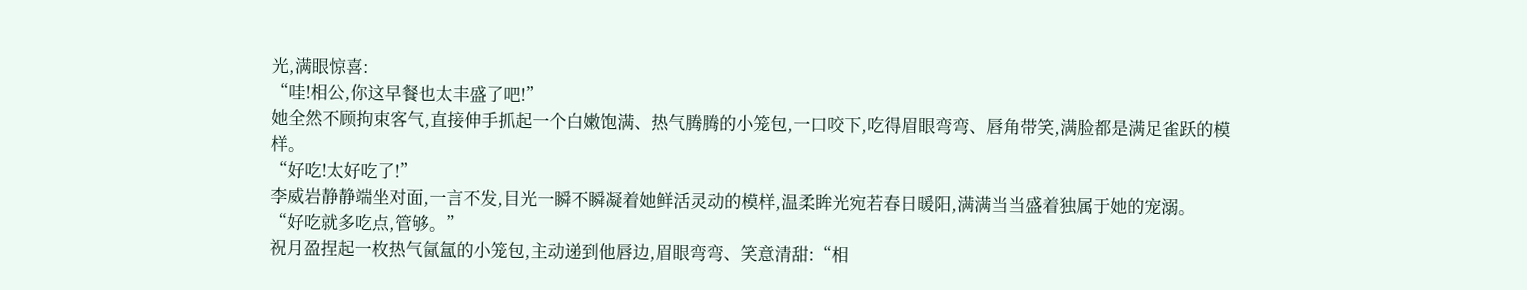光,满眼惊喜:
“哇!相公,你这早餐也太丰盛了吧!”
她全然不顾拘束客气,直接伸手抓起一个白嫩饱满、热气腾腾的小笼包,一口咬下,吃得眉眼弯弯、唇角带笑,满脸都是满足雀跃的模样。
“好吃!太好吃了!”
李威岩静静端坐对面,一言不发,目光一瞬不瞬凝着她鲜活灵动的模样,温柔眸光宛若春日暖阳,满满当当盛着独属于她的宠溺。
“好吃就多吃点,管够。”
祝月盈捏起一枚热气氤氲的小笼包,主动递到他唇边,眉眼弯弯、笑意清甜:“相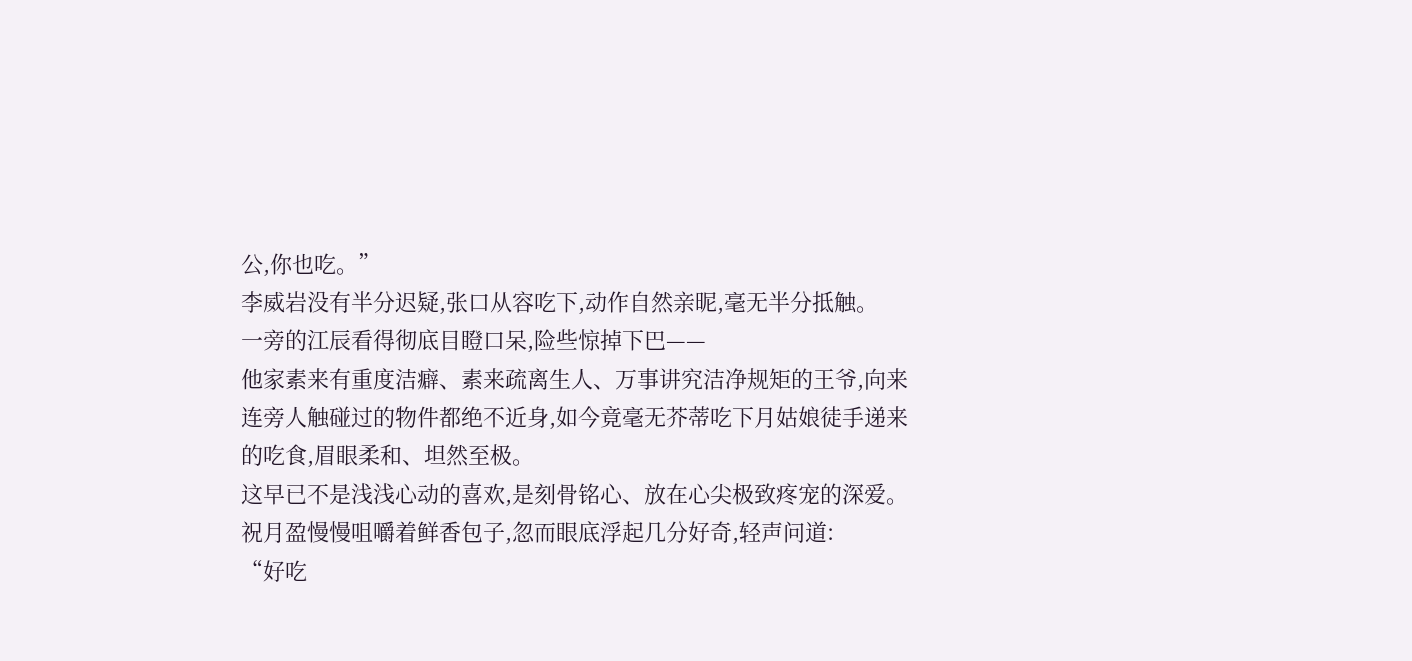公,你也吃。”
李威岩没有半分迟疑,张口从容吃下,动作自然亲昵,毫无半分抵触。
一旁的江辰看得彻底目瞪口呆,险些惊掉下巴——
他家素来有重度洁癖、素来疏离生人、万事讲究洁净规矩的王爷,向来连旁人触碰过的物件都绝不近身,如今竟毫无芥蒂吃下月姑娘徒手递来的吃食,眉眼柔和、坦然至极。
这早已不是浅浅心动的喜欢,是刻骨铭心、放在心尖极致疼宠的深爱。
祝月盈慢慢咀嚼着鲜香包子,忽而眼底浮起几分好奇,轻声问道:
“好吃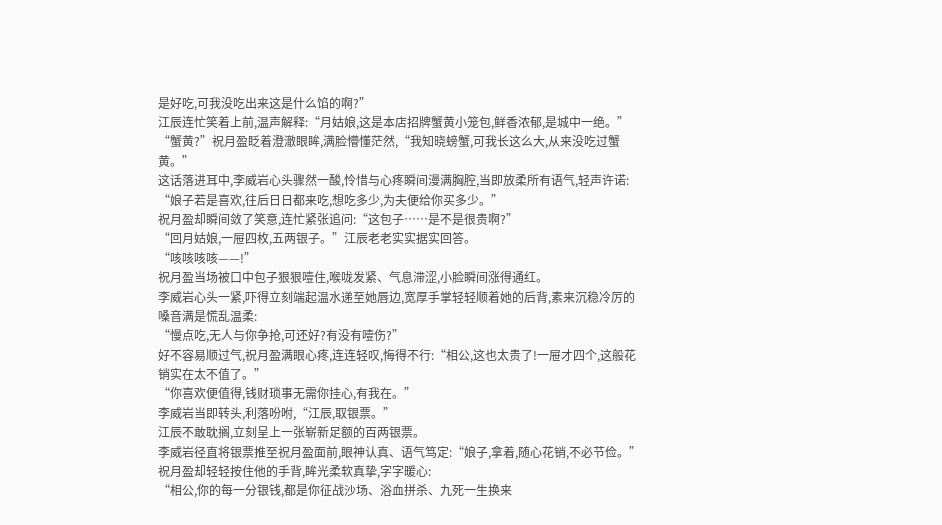是好吃,可我没吃出来这是什么馅的啊?”
江辰连忙笑着上前,温声解释:“月姑娘,这是本店招牌蟹黄小笼包,鲜香浓郁,是城中一绝。”
“蟹黄?”祝月盈眨着澄澈眼眸,满脸懵懂茫然,“我知晓螃蟹,可我长这么大,从来没吃过蟹黄。”
这话落进耳中,李威岩心头骤然一酸,怜惜与心疼瞬间漫满胸腔,当即放柔所有语气,轻声许诺:
“娘子若是喜欢,往后日日都来吃,想吃多少,为夫便给你买多少。”
祝月盈却瞬间敛了笑意,连忙紧张追问:“这包子……是不是很贵啊?”
“回月姑娘,一屉四枚,五两银子。”江辰老老实实据实回答。
“咳咳咳咳——!”
祝月盈当场被口中包子狠狠噎住,喉咙发紧、气息滞涩,小脸瞬间涨得通红。
李威岩心头一紧,吓得立刻端起温水递至她唇边,宽厚手掌轻轻顺着她的后背,素来沉稳冷厉的嗓音满是慌乱温柔:
“慢点吃,无人与你争抢,可还好?有没有噎伤?”
好不容易顺过气,祝月盈满眼心疼,连连轻叹,悔得不行:“相公,这也太贵了!一屉才四个,这般花销实在太不值了。”
“你喜欢便值得,钱财琐事无需你挂心,有我在。”
李威岩当即转头,利落吩咐,“江辰,取银票。”
江辰不敢耽搁,立刻呈上一张崭新足额的百两银票。
李威岩径直将银票推至祝月盈面前,眼神认真、语气笃定:“娘子,拿着,随心花销,不必节俭。”
祝月盈却轻轻按住他的手背,眸光柔软真挚,字字暖心:
“相公,你的每一分银钱,都是你征战沙场、浴血拼杀、九死一生换来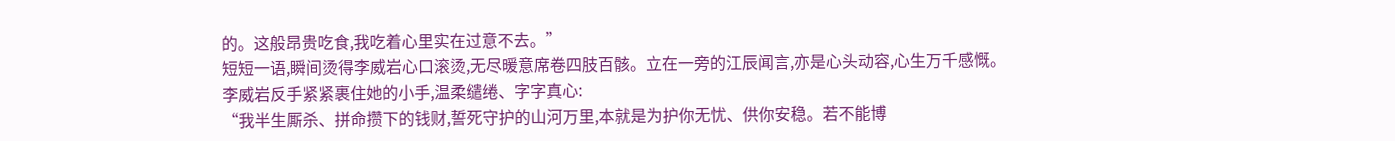的。这般昂贵吃食,我吃着心里实在过意不去。”
短短一语,瞬间烫得李威岩心口滚烫,无尽暖意席卷四肢百骸。立在一旁的江辰闻言,亦是心头动容,心生万千感慨。
李威岩反手紧紧裹住她的小手,温柔缱绻、字字真心:
“我半生厮杀、拼命攒下的钱财,誓死守护的山河万里,本就是为护你无忧、供你安稳。若不能博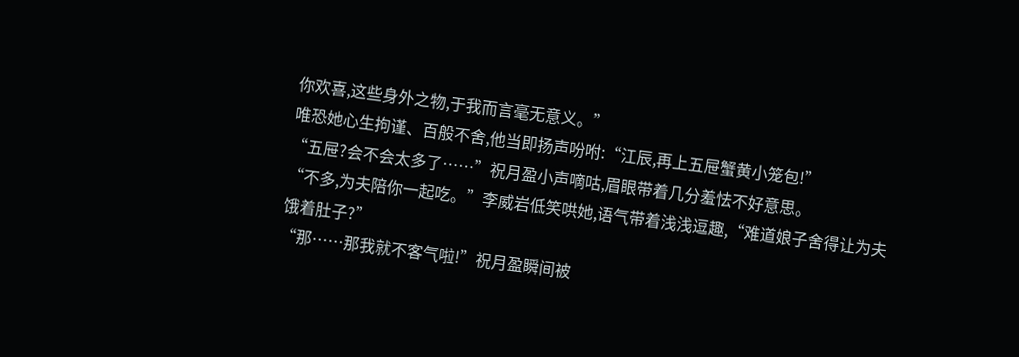你欢喜,这些身外之物,于我而言毫无意义。”
唯恐她心生拘谨、百般不舍,他当即扬声吩咐:“江辰,再上五屉蟹黄小笼包!”
“五屉?会不会太多了……”祝月盈小声嘀咕,眉眼带着几分羞怯不好意思。
“不多,为夫陪你一起吃。”李威岩低笑哄她,语气带着浅浅逗趣,“难道娘子舍得让为夫饿着肚子?”
“那……那我就不客气啦!”祝月盈瞬间被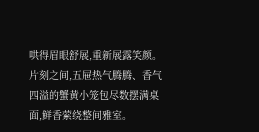哄得眉眼舒展,重新展露笑颜。
片刻之间,五屉热气腾腾、香气四溢的蟹黄小笼包尽数摆满桌面,鲜香萦绕整间雅室。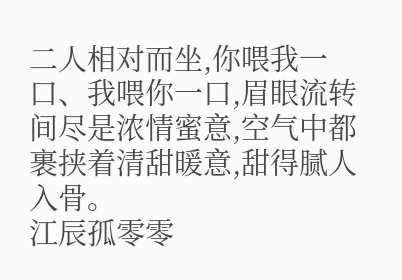二人相对而坐,你喂我一口、我喂你一口,眉眼流转间尽是浓情蜜意,空气中都裹挟着清甜暖意,甜得腻人入骨。
江辰孤零零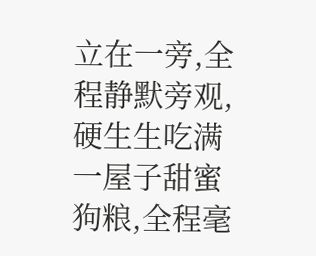立在一旁,全程静默旁观,硬生生吃满一屋子甜蜜狗粮,全程毫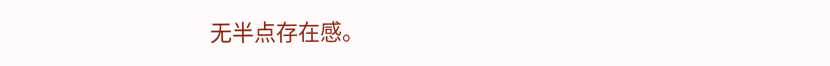无半点存在感。